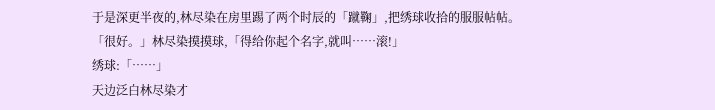于是深更半夜的,林尽染在房里踢了两个时辰的「蹴鞠」,把绣球收拾的服服帖帖。
「很好。」林尽染摸摸球,「得给你起个名字,就叫……滚!」
绣球:「……」
天边泛白林尽染才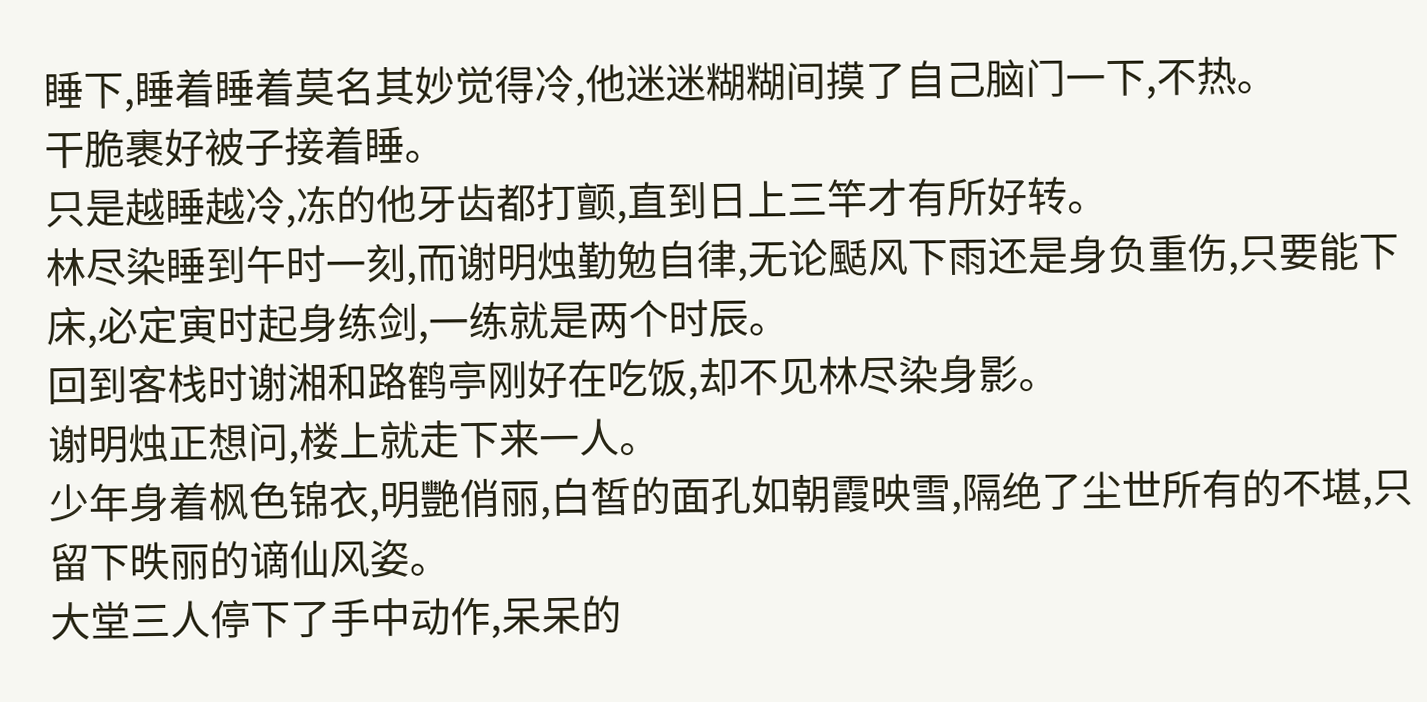睡下,睡着睡着莫名其妙觉得冷,他迷迷糊糊间摸了自己脑门一下,不热。
干脆裹好被子接着睡。
只是越睡越冷,冻的他牙齿都打颤,直到日上三竿才有所好转。
林尽染睡到午时一刻,而谢明烛勤勉自律,无论颳风下雨还是身负重伤,只要能下床,必定寅时起身练剑,一练就是两个时辰。
回到客栈时谢湘和路鹤亭刚好在吃饭,却不见林尽染身影。
谢明烛正想问,楼上就走下来一人。
少年身着枫色锦衣,明艷俏丽,白皙的面孔如朝霞映雪,隔绝了尘世所有的不堪,只留下昳丽的谪仙风姿。
大堂三人停下了手中动作,呆呆的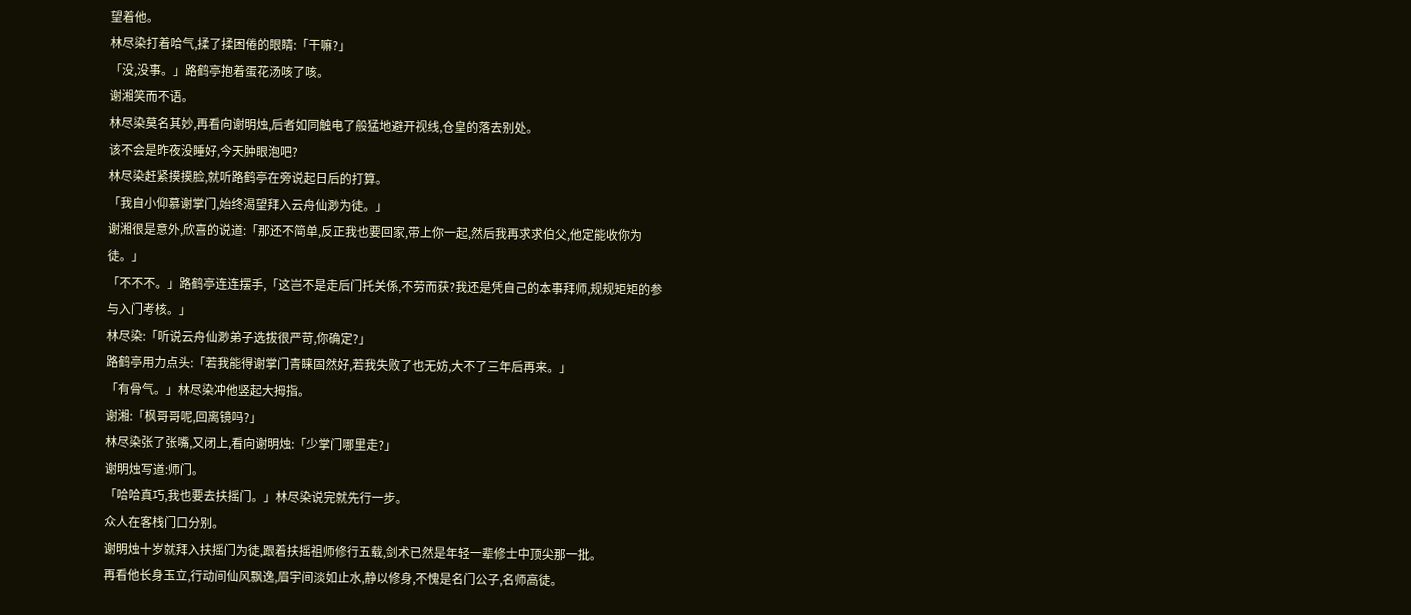望着他。
林尽染打着哈气,揉了揉困倦的眼睛:「干嘛?」
「没,没事。」路鹤亭抱着蛋花汤咳了咳。
谢湘笑而不语。
林尽染莫名其妙,再看向谢明烛,后者如同触电了般猛地避开视线,仓皇的落去别处。
该不会是昨夜没睡好,今天肿眼泡吧?
林尽染赶紧摸摸脸,就听路鹤亭在旁说起日后的打算。
「我自小仰慕谢掌门,始终渴望拜入云舟仙渺为徒。」
谢湘很是意外,欣喜的说道:「那还不简单,反正我也要回家,带上你一起,然后我再求求伯父,他定能收你为徒。」
「不不不。」路鹤亭连连摆手,「这岂不是走后门托关係,不劳而获?我还是凭自己的本事拜师,规规矩矩的参与入门考核。」
林尽染:「听说云舟仙渺弟子选拔很严苛,你确定?」
路鹤亭用力点头:「若我能得谢掌门青睐固然好,若我失败了也无妨,大不了三年后再来。」
「有骨气。」林尽染冲他竖起大拇指。
谢湘:「枫哥哥呢,回离镜吗?」
林尽染张了张嘴,又闭上,看向谢明烛:「少掌门哪里走?」
谢明烛写道:师门。
「哈哈真巧,我也要去扶摇门。」林尽染说完就先行一步。
众人在客栈门口分别。
谢明烛十岁就拜入扶摇门为徒,跟着扶摇祖师修行五载,剑术已然是年轻一辈修士中顶尖那一批。
再看他长身玉立,行动间仙风飘逸,眉宇间淡如止水,静以修身,不愧是名门公子,名师高徒。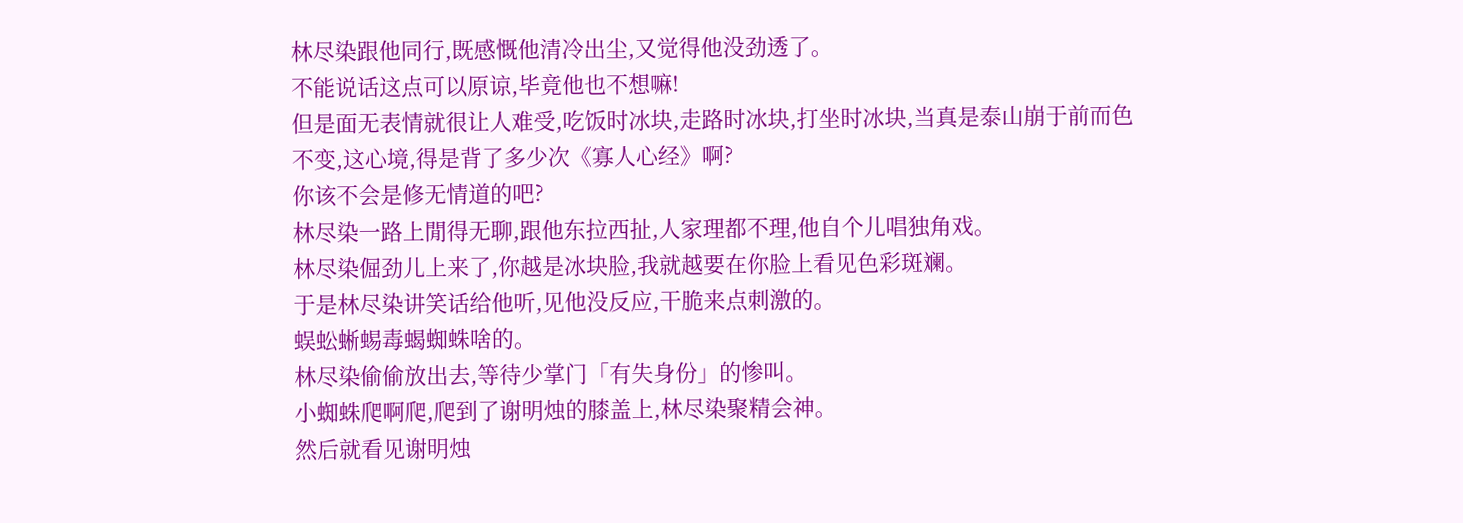林尽染跟他同行,既感慨他清冷出尘,又觉得他没劲透了。
不能说话这点可以原谅,毕竟他也不想嘛!
但是面无表情就很让人难受,吃饭时冰块,走路时冰块,打坐时冰块,当真是泰山崩于前而色不变,这心境,得是背了多少次《寡人心经》啊?
你该不会是修无情道的吧?
林尽染一路上閒得无聊,跟他东拉西扯,人家理都不理,他自个儿唱独角戏。
林尽染倔劲儿上来了,你越是冰块脸,我就越要在你脸上看见色彩斑斓。
于是林尽染讲笑话给他听,见他没反应,干脆来点刺激的。
蜈蚣蜥蜴毒蝎蜘蛛啥的。
林尽染偷偷放出去,等待少掌门「有失身份」的惨叫。
小蜘蛛爬啊爬,爬到了谢明烛的膝盖上,林尽染聚精会神。
然后就看见谢明烛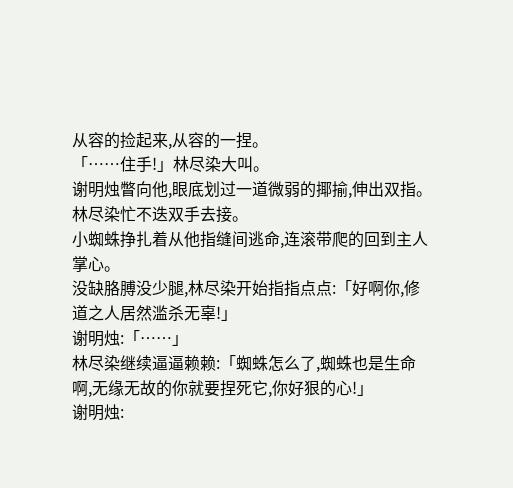从容的捡起来,从容的一捏。
「……住手!」林尽染大叫。
谢明烛瞥向他,眼底划过一道微弱的揶揄,伸出双指。
林尽染忙不迭双手去接。
小蜘蛛挣扎着从他指缝间逃命,连滚带爬的回到主人掌心。
没缺胳膊没少腿,林尽染开始指指点点:「好啊你,修道之人居然滥杀无辜!」
谢明烛:「……」
林尽染继续逼逼赖赖:「蜘蛛怎么了,蜘蛛也是生命啊,无缘无故的你就要捏死它,你好狠的心!」
谢明烛: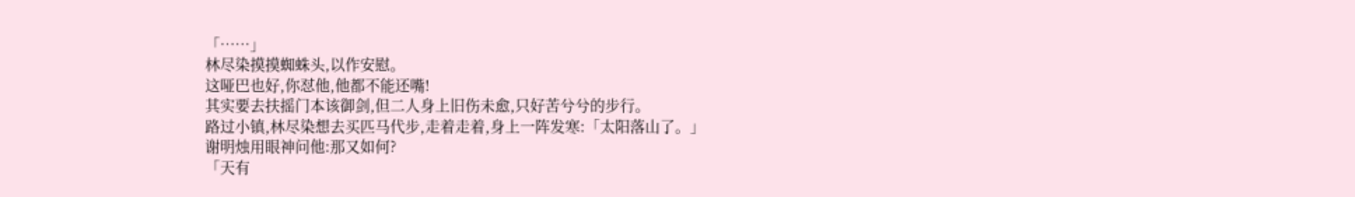「……」
林尽染摸摸蜘蛛头,以作安慰。
这哑巴也好,你怼他,他都不能还嘴!
其实要去扶摇门本该御剑,但二人身上旧伤未愈,只好苦兮兮的步行。
路过小镇,林尽染想去买匹马代步,走着走着,身上一阵发寒:「太阳落山了。」
谢明烛用眼神问他:那又如何?
「天有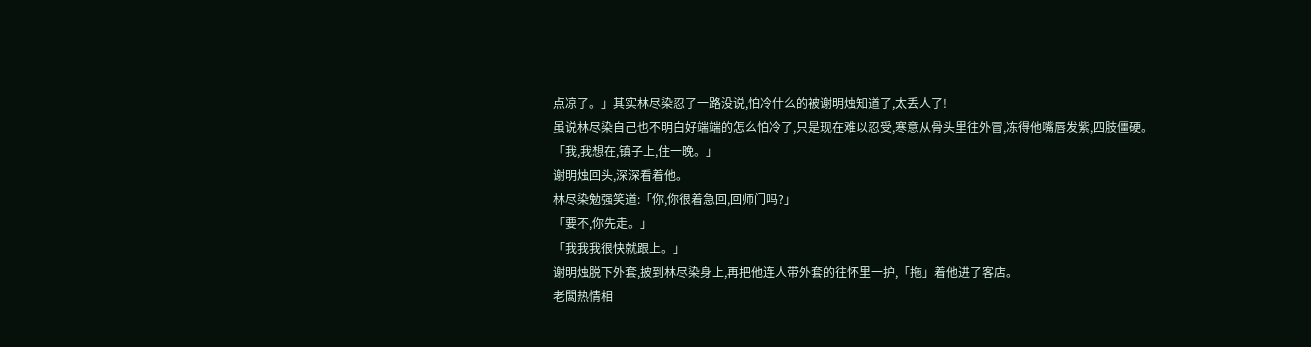点凉了。」其实林尽染忍了一路没说,怕冷什么的被谢明烛知道了,太丢人了!
虽说林尽染自己也不明白好端端的怎么怕冷了,只是现在难以忍受,寒意从骨头里往外冒,冻得他嘴唇发紫,四肢僵硬。
「我,我想在,镇子上,住一晚。」
谢明烛回头,深深看着他。
林尽染勉强笑道:「你,你很着急回,回师门吗?」
「要不,你先走。」
「我我我很快就跟上。」
谢明烛脱下外套,披到林尽染身上,再把他连人带外套的往怀里一护,「拖」着他进了客店。
老闆热情相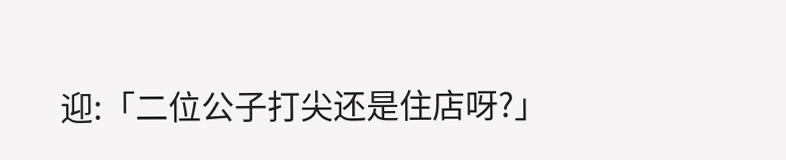迎:「二位公子打尖还是住店呀?」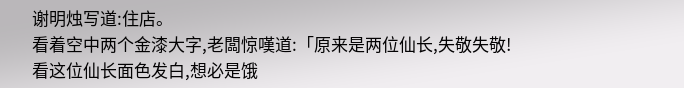谢明烛写道:住店。
看着空中两个金漆大字,老闆惊嘆道:「原来是两位仙长,失敬失敬!看这位仙长面色发白,想必是饿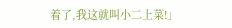着了,我这就叫小二上菜!」